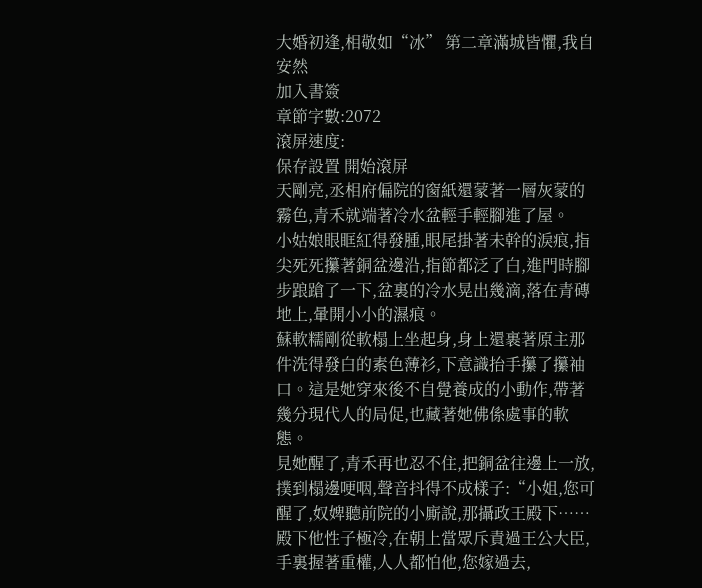大婚初逢,相敬如“冰” 第二章滿城皆懼,我自安然
加入書簽
章節字數:2072
滾屏速度:
保存設置 開始滾屏
天剛亮,丞相府偏院的窗紙還蒙著一層灰蒙的霧色,青禾就端著冷水盆輕手輕腳進了屋。
小姑娘眼眶紅得發腫,眼尾掛著未幹的淚痕,指尖死死攥著銅盆邊沿,指節都泛了白,進門時腳步踉蹌了一下,盆裏的冷水晃出幾滴,落在青磚地上,暈開小小的濕痕。
蘇軟糯剛從軟榻上坐起身,身上還裹著原主那件洗得發白的素色薄衫,下意識抬手攥了攥袖口。這是她穿來後不自覺養成的小動作,帶著幾分現代人的局促,也藏著她佛係處事的軟態。
見她醒了,青禾再也忍不住,把銅盆往邊上一放,撲到榻邊哽咽,聲音抖得不成樣子:“小姐,您可醒了,奴婢聽前院的小廝說,那攝政王殿下……殿下他性子極冷,在朝上當眾斥責過王公大臣,手裏握著重權,人人都怕他,您嫁過去,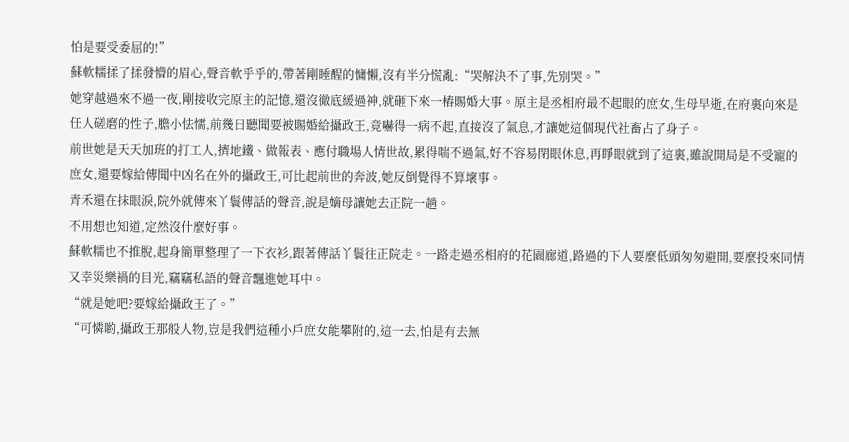怕是要受委屈的!”
蘇軟糯揉了揉發懵的眉心,聲音軟乎乎的,帶著剛睡醒的慵懶,沒有半分慌亂:“哭解決不了事,先別哭。”
她穿越過來不過一夜,剛接收完原主的記憶,還沒徹底緩過神,就砸下來一樁賜婚大事。原主是丞相府最不起眼的庶女,生母早逝,在府裏向來是任人磋磨的性子,膽小怯懦,前幾日聽聞要被賜婚給攝政王,竟嚇得一病不起,直接沒了氣息,才讓她這個現代社畜占了身子。
前世她是天天加班的打工人,擠地鐵、做報表、應付職場人情世故,累得喘不過氣,好不容易閉眼休息,再睜眼就到了這裏,雖說開局是不受寵的庶女,還要嫁給傳聞中凶名在外的攝政王,可比起前世的奔波,她反倒覺得不算壞事。
青禾還在抹眼淚,院外就傳來丫鬟傳話的聲音,說是嫡母讓她去正院一趟。
不用想也知道,定然沒什麼好事。
蘇軟糯也不推脫,起身簡單整理了一下衣衫,跟著傳話丫鬟往正院走。一路走過丞相府的花園廊道,路過的下人要麼低頭匆匆避開,要麼投來同情又幸災樂禍的目光,竊竊私語的聲音飄進她耳中。
“就是她吧?要嫁給攝政王了。”
“可憐喲,攝政王那般人物,豈是我們這種小戶庶女能攀附的,這一去,怕是有去無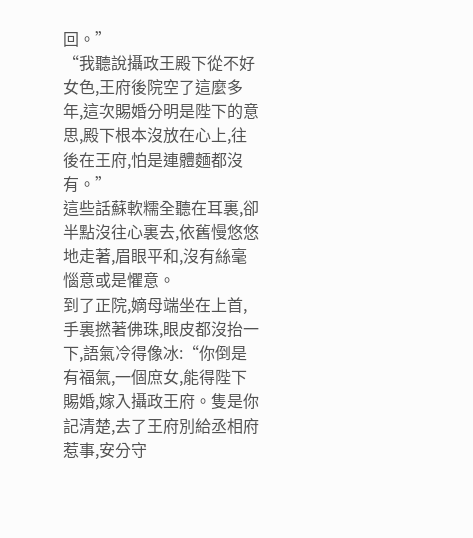回。”
“我聽說攝政王殿下從不好女色,王府後院空了這麼多年,這次賜婚分明是陛下的意思,殿下根本沒放在心上,往後在王府,怕是連體麵都沒有。”
這些話蘇軟糯全聽在耳裏,卻半點沒往心裏去,依舊慢悠悠地走著,眉眼平和,沒有絲毫惱意或是懼意。
到了正院,嫡母端坐在上首,手裏撚著佛珠,眼皮都沒抬一下,語氣冷得像冰:“你倒是有福氣,一個庶女,能得陛下賜婚,嫁入攝政王府。隻是你記清楚,去了王府別給丞相府惹事,安分守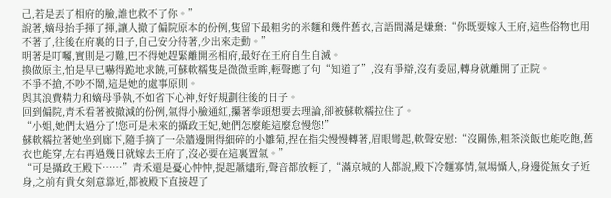己,若是丟了相府的臉,誰也救不了你。”
說著,嫡母抬手揮了揮,讓人撤了偏院原本的份例,隻留下最粗劣的米麵和幾件舊衣,言語間滿是嫌棄:“你既要嫁入王府,這些俗物也用不著了,往後在府裏的日子,自己安分待著,少出來走動。”
明著是叮囑,實則是刁難,巴不得她趕緊離開丞相府,最好在王府自生自滅。
換做原主,怕是早已嚇得跪地求饒,可蘇軟糯隻是微微垂眸,輕聲應了句“知道了”,沒有爭辯,沒有委屈,轉身就離開了正院。
不爭不搶,不吵不鬧,這是她的處事原則。
與其浪費精力和嫡母爭執,不如省下心神,好好規劃往後的日子。
回到偏院,青禾看著被撤減的份例,氣得小臉通紅,攥著拳頭想要去理論,卻被蘇軟糯拉住了。
“小姐,她們太過分了!您可是未來的攝政王妃,她們怎麼能這麼怠慢您!”
蘇軟糯拉著她坐到廊下,隨手摘了一朵牆邊開得細碎的小雛菊,捏在指尖慢慢轉著,眉眼彎起,軟聲安慰:“沒關係,粗茶淡飯也能吃飽,舊衣也能穿,左右再過幾日就嫁去王府了,沒必要在這裏置氣。”
“可是攝政王殿下……”青禾還是憂心忡忡,提起蕭燼珩,聲音都放輕了,“滿京城的人都說,殿下冷麵寡情,氣場懾人,身邊從無女子近身,之前有貴女刻意靠近,都被殿下直接趕了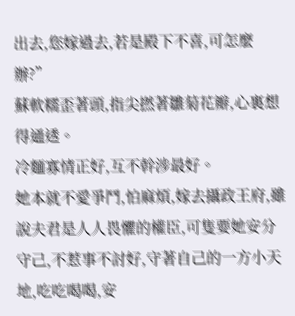出去,您嫁過去,若是殿下不喜,可怎麼辦?”
蘇軟糯歪著頭,指尖撚著雛菊花瓣,心裏想得通透。
冷麵寡情正好,互不幹涉最好。
她本就不愛爭鬥,怕麻煩,嫁去攝政王府,雖說夫君是人人畏懼的權臣,可隻要她安分守己,不惹事不討好,守著自己的一方小天地,吃吃喝喝,安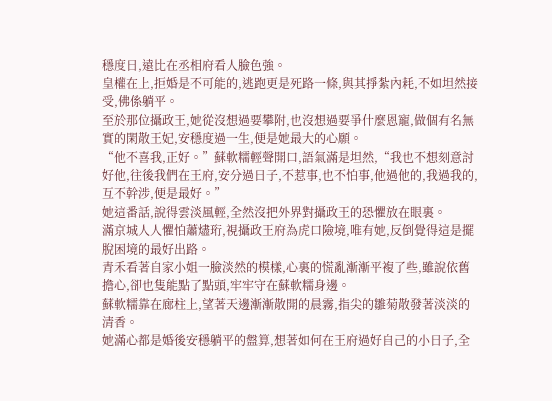穩度日,遠比在丞相府看人臉色強。
皇權在上,拒婚是不可能的,逃跑更是死路一條,與其掙紮內耗,不如坦然接受,佛係躺平。
至於那位攝政王,她從沒想過要攀附,也沒想過要爭什麼恩寵,做個有名無實的閑散王妃,安穩度過一生,便是她最大的心願。
“他不喜我,正好。”蘇軟糯輕聲開口,語氣滿是坦然,“我也不想刻意討好他,往後我們在王府,安分過日子,不惹事,也不怕事,他過他的,我過我的,互不幹涉,便是最好。”
她這番話,說得雲淡風輕,全然沒把外界對攝政王的恐懼放在眼裏。
滿京城人人懼怕蕭燼珩,視攝政王府為虎口險境,唯有她,反倒覺得這是擺脫困境的最好出路。
青禾看著自家小姐一臉淡然的模樣,心裏的慌亂漸漸平複了些,雖說依舊擔心,卻也隻能點了點頭,牢牢守在蘇軟糯身邊。
蘇軟糯靠在廊柱上,望著天邊漸漸散開的晨霧,指尖的雛菊散發著淡淡的清香。
她滿心都是婚後安穩躺平的盤算,想著如何在王府過好自己的小日子,全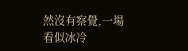然沒有察覺,一場看似冰冷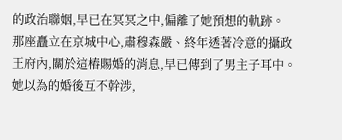的政治聯姻,早已在冥冥之中,偏離了她預想的軌跡。
那座矗立在京城中心,肅穆森嚴、終年透著冷意的攝政王府內,關於這樁賜婚的消息,早已傳到了男主子耳中。
她以為的婚後互不幹涉,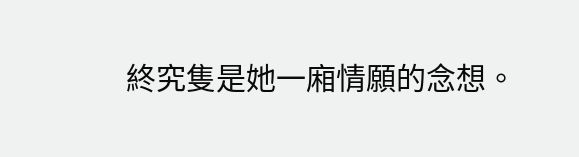終究隻是她一廂情願的念想。